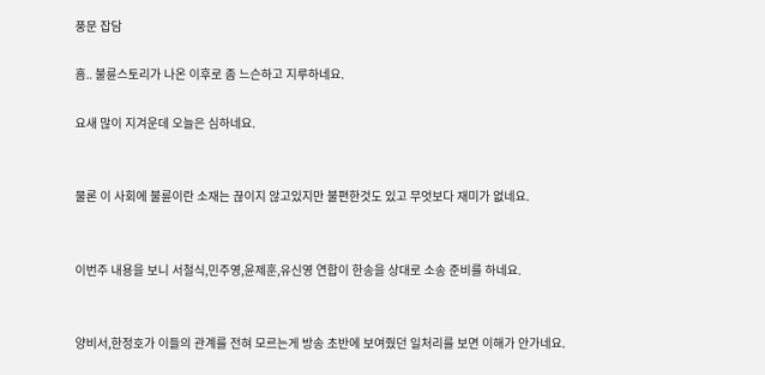풍문 잡담

흠.. 불륜스토리가 나온 이후로 좀 느슨하고 지루하네요.

요새 많이 지겨운데 오늘은 심하네요.


물론 이 사회에 불륜이란 소재는 끊이지 않고있지만 불편한것도 있고 무엇보다 재미가 없네요.


이번주 내용을 보니 서철식,민주영,윤제훈,유신영 연합이 한송을 상대로 소송 준비를 하네요.


양비서,한정호가 이들의 관계를 전혀 모르는게 방송 초반에 보여줬던 일처리를 보면 이해가 안가네요.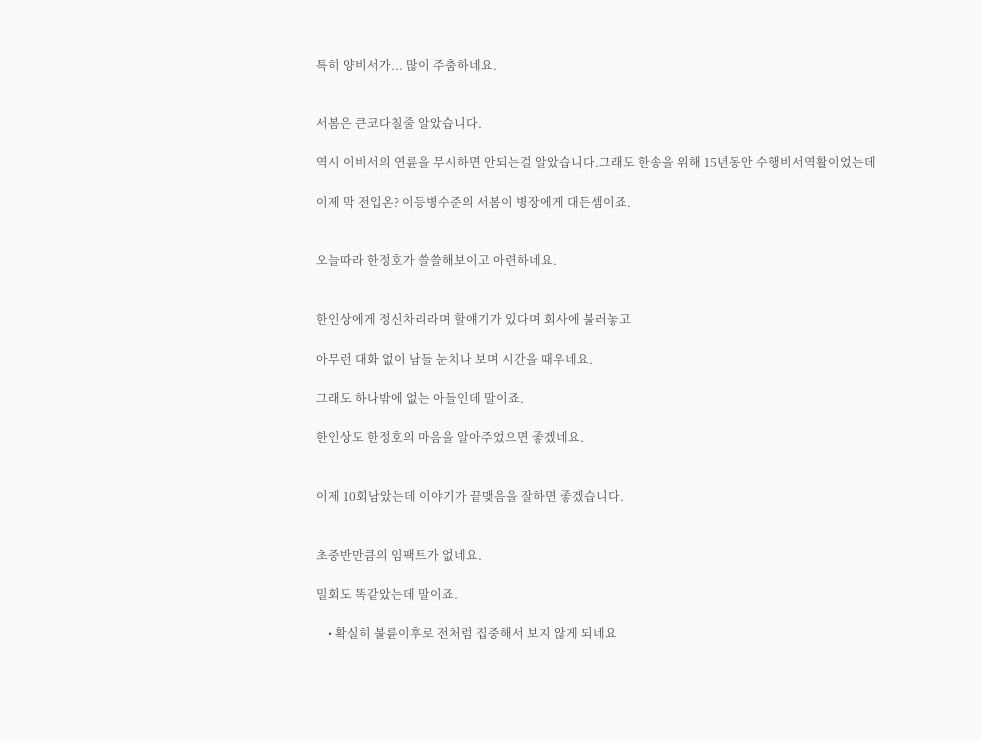특히 양비서가... 많이 주춤하네요.


서봄은 큰코다칠줄 알았습니다.

역시 이비서의 연륜을 무시하면 안되는걸 알았습니다.그래도 한송을 위해 15년동안 수행비서역활이었는데

이제 막 전입온? 이등병수준의 서봄이 병장에게 대든셈이죠.


오늘따라 한정호가 쓸쓸해보이고 아련하네요.


한인상에게 정신차리라며 할얘기가 있다며 회사에 불러놓고

아무런 대화 없이 남들 눈치나 보며 시간을 때우네요.

그래도 하나밖에 없는 아들인데 말이죠.

한인상도 한정호의 마음을 알아주었으면 좋겠네요.


이제 10회남았는데 이야기가 끝맺음을 잘하면 좋겠습니다.


초중반만큼의 임팩트가 없네요.

밀회도 똑같았는데 말이죠.

    • 확실히 불륜이후로 전처럼 집중해서 보지 않게 되네요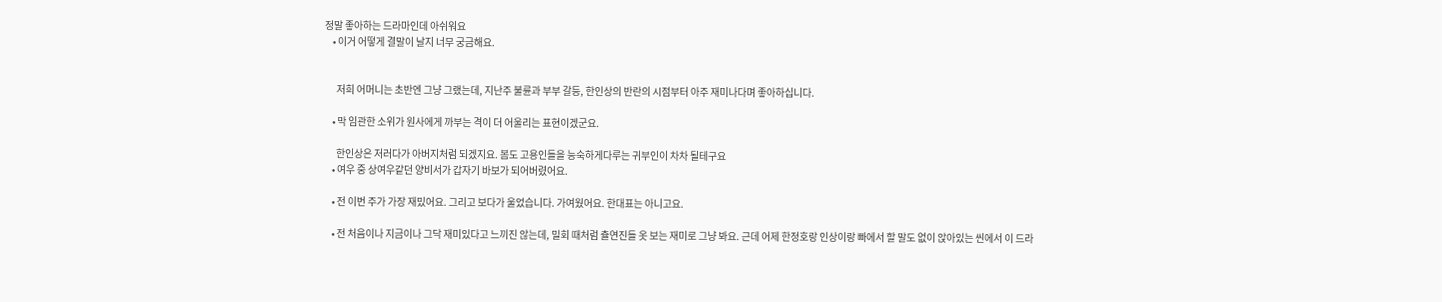정말 좋아하는 드라마인데 아쉬워요
    • 이거 어떻게 결말이 날지 너무 궁금해요.


      저희 어머니는 초반엔 그냥 그랬는데, 지난주 불륜과 부부 갈등, 한인상의 반란의 시점부터 아주 재미나다며 좋아하십니다.

    • 막 임관한 소위가 원사에게 까부는 격이 더 어울리는 표현이겠군요.

      한인상은 저러다가 아버지처럼 되겠지요. 봄도 고용인들을 능숙하게다루는 귀부인이 차차 될테구요
    • 여우 중 상여우같던 양비서가 갑자기 바보가 되어버렸어요.

    • 전 이번 주가 가장 재밌어요. 그리고 보다가 울었습니다. 가여웠어요. 한대표는 아니고요.

    • 전 처음이나 지금이나 그닥 재미있다고 느끼진 않는데, 밀회 때처럼 츌연진들 옷 보는 재미로 그냥 봐요. 근데 어제 한정호랑 인상이랑 빠에서 할 말도 없이 앉아있는 씬에서 이 드라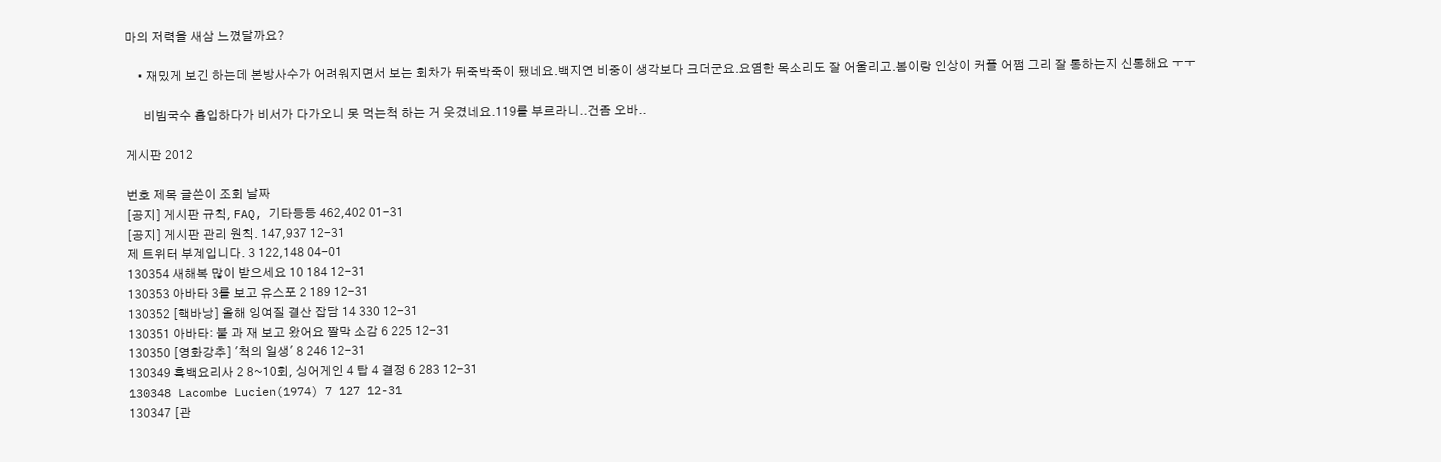마의 저력을 새삼 느꼈달까요?

    • 재밌게 보긴 하는데 본방사수가 어려워지면서 보는 회차가 뒤죽박죽이 됐네요.백지연 비중이 생각보다 크더군요.요염한 목소리도 잘 어울리고.봄이랑 인상이 커플 어쩜 그리 잘 통하는지 신통해요 ㅜㅜ

      비빔국수 흡입하다가 비서가 다가오니 못 먹는척 하는 거 웃겼네요.119를 부르라니..건좀 오바..

게시판 2012

번호 제목 글쓴이 조회 날짜
[공지] 게시판 규칙, FAQ, 기타등등 462,402 01-31
[공지] 게시판 관리 원칙. 147,937 12-31
제 트위터 부계입니다. 3 122,148 04-01
130354 새해복 많이 받으세요 10 184 12-31
130353 아바타 3를 보고 유스포 2 189 12-31
130352 [핵바낭] 올해 잉여질 결산 잡담 14 330 12-31
130351 아바타: 불 과 재 보고 왔어요 짤막 소감 6 225 12-31
130350 [영화강추] '척의 일생' 8 246 12-31
130349 흑백요리사 2 8~10회, 싱어게인 4 탑 4 결정 6 283 12-31
130348 Lacombe Lucien(1974) 7 127 12-31
130347 [관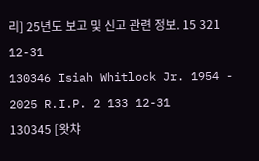리] 25년도 보고 및 신고 관련 정보. 15 321 12-31
130346 Isiah Whitlock Jr. 1954 - 2025 R.I.P. 2 133 12-31
130345 [왓챠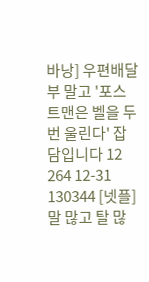바낭] 우편배달부 말고 '포스트맨은 벨을 두번 울린다' 잡담입니다 12 264 12-31
130344 [넷플] 말 많고 탈 많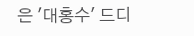은 '대홍수' 드디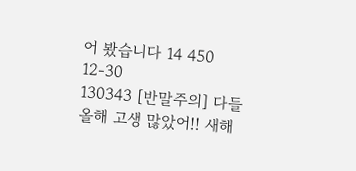어 봤습니다 14 450 12-30
130343 [반말주의] 다들 올해 고생 많았어!! 새해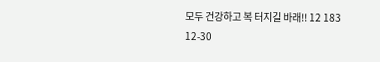모두 건강하고 복 터지길 바래!! 12 183 12-30